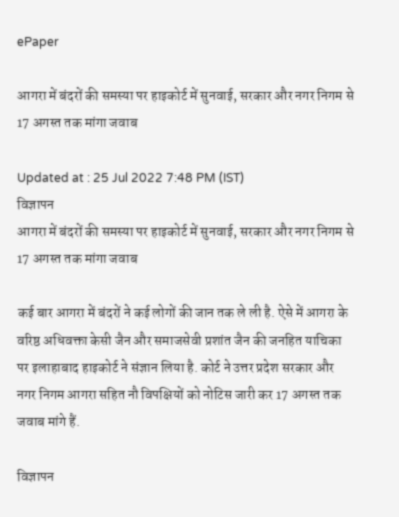ePaper

आगरा में बंदरों की समस्या पर हाइकोर्ट में सुनवाई, सरकार और नगर निगम से 17 अगस्त तक मांगा जवाब

Updated at : 25 Jul 2022 7:48 PM (IST)
विज्ञापन
आगरा में बंदरों की समस्या पर हाइकोर्ट में सुनवाई, सरकार और नगर निगम से 17 अगस्त तक मांगा जवाब

कई बार आगरा में बंदरों ने कई लोगों की जान तक ले ली है. ऐसे में आगरा के वरिष्ठ अधिवक्ता केसी जैन और समाजसेवी प्रशांत जैन की जनहित याचिका पर इलाहाबाद हाइकोर्ट ने संज्ञान लिया है. कोर्ट ने उत्तर प्रदेश सरकार और नगर निगम आगरा सहित नौ विपक्षियों को नोटिस जारी कर 17 अगस्त तक जवाब मांगे हैं.

विज्ञापन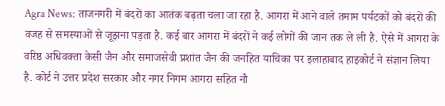Agra News: ताजनगरी में बंदरों का आतंक बढ़ता चला जा रहा है. आगरा में आने वाले तमाम पर्यटकों को बंदरों की वजह से समस्याओं से जूझना पड़ता है. कई बार आगरा में बंदरों ने कई लोगों की जान तक ले ली है. ऐसे में आगरा के वरिष्ठ अधिवक्ता केसी जैन और समाजसेवी प्रशांत जैन की जनहित याचिका पर इलाहाबाद हाइकोर्ट ने संज्ञान लिया है. कोर्ट ने उत्तर प्रदेश सरकार और नगर निगम आगरा सहित नौ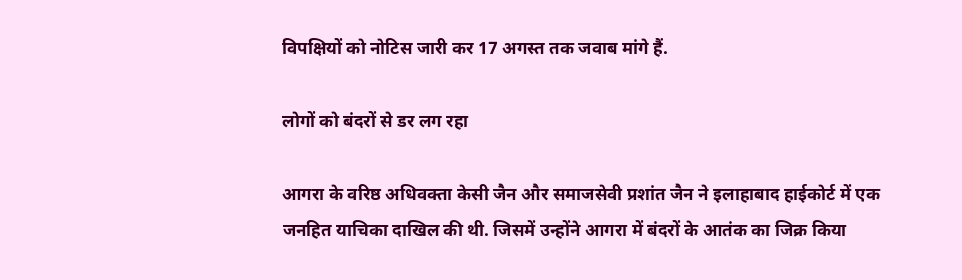विपक्षियों को नोटिस जारी कर 17 अगस्त तक जवाब मांगे हैं.

लोगों को बंदरों से डर लग रहा

आगरा के वरिष्ठ अधिवक्ता केसी जैन और समाजसेवी प्रशांत जैन ने इलाहाबाद हाईकोर्ट में एक जनहित याचिका दाखिल की थी. जिसमें उन्होंने आगरा में बंदरों के आतंक का जिक्र किया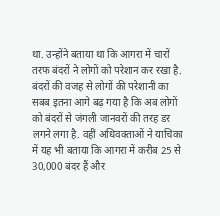था. उन्होंने बताया था कि आगरा में चारों तरफ बंदरों ने लोगों को परेशान कर रखा है. बंदरों की वजह से लोगों की परेशानी का सबब इतना आगे बढ़ गया है कि अब लोगों को बंदरों से जंगली जानवरों की तरह डर लगने लगा है. वहीं अधिवक्ताओं ने याचिका में यह भी बताया कि आगरा में करीब 25 से 30,000 बंदर हैं और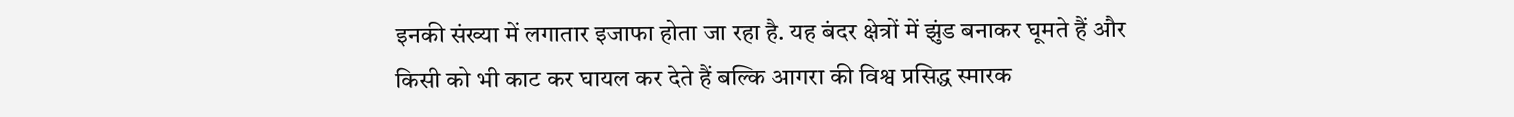इनकी संख्या में लगातार इजाफा होता जा रहा है. यह बंदर क्षेत्रों में झुंड बनाकर घूमते हैं और किसी को भी काट कर घायल कर देते हैं बल्कि आगरा की विश्व प्रसिद्ध स्मारक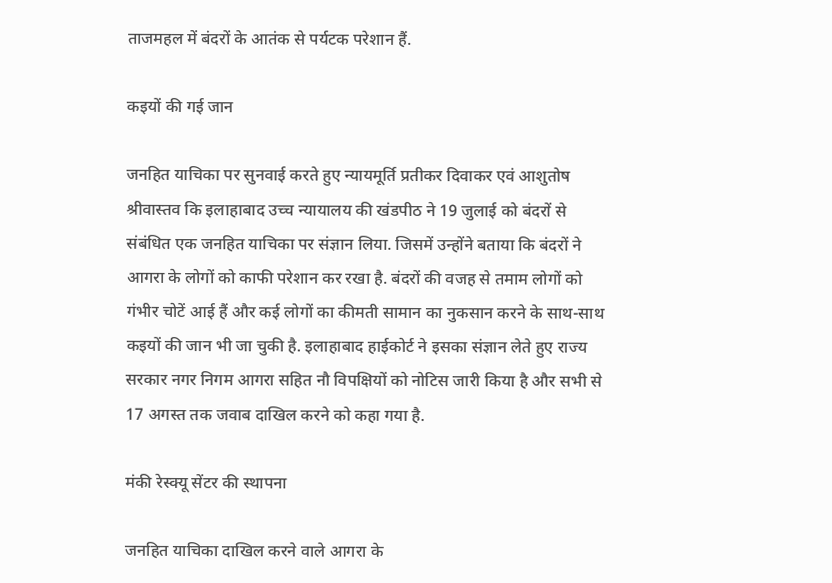ताजमहल में बंदरों के आतंक से पर्यटक परेशान हैं.

कइयों की गई जान

जनहित याचिका पर सुनवाई करते हुए न्यायमूर्ति प्रतीकर दिवाकर एवं आशुतोष श्रीवास्तव कि इलाहाबाद उच्च न्यायालय की खंडपीठ ने 19 जुलाई को बंदरों से संबंधित एक जनहित याचिका पर संज्ञान लिया. जिसमें उन्होंने बताया कि बंदरों ने आगरा के लोगों को काफी परेशान कर रखा है. बंदरों की वजह से तमाम लोगों को गंभीर चोटें आई हैं और कई लोगों का कीमती सामान का नुकसान करने के साथ-साथ कइयों की जान भी जा चुकी है. इलाहाबाद हाईकोर्ट ने इसका संज्ञान लेते हुए राज्य सरकार नगर निगम आगरा सहित नौ विपक्षियों को नोटिस जारी किया है और सभी से 17 अगस्त तक जवाब दाखिल करने को कहा गया है.

मंकी रेस्क्यू सेंटर की स्थापना

जनहित याचिका दाखिल करने वाले आगरा के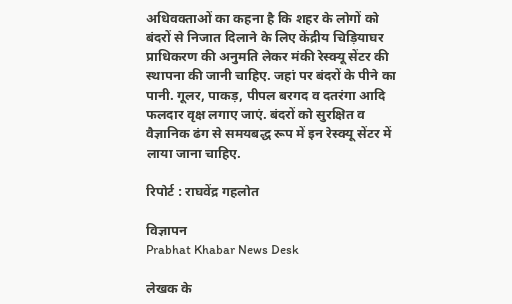अधिवक्ताओं का कहना है कि शहर के लोगों को बंदरों से निजात दिलाने के लिए केंद्रीय चिड़ियाघर प्राधिकरण की अनुमति लेकर मंकी रेस्क्यू सेंटर की स्थापना की जानी चाहिए. जहां पर बंदरों के पीने का पानी. गूलर, पाकड़, पीपल बरगद व दतरंगा आदि फलदार वृक्ष लगाए जाएं. बंदरों को सुरक्षित व वैज्ञानिक ढंग से समयबद्ध रूप में इन रेस्क्यू सेंटर में लाया जाना चाहिए.

रिपोर्ट : राघवेंद्र गहलोत

विज्ञापन
Prabhat Khabar News Desk

लेखक के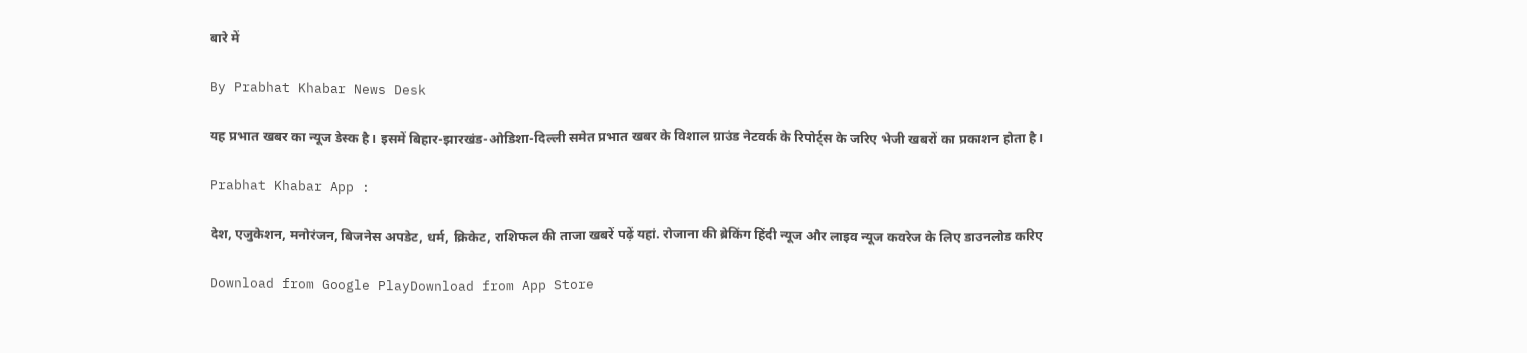बारे में

By Prabhat Khabar News Desk

यह प्रभात खबर का न्यूज डेस्क है। इसमें बिहार-झारखंड-ओडिशा-दिल्‍ली समेत प्रभात खबर के विशाल ग्राउंड नेटवर्क के रिपोर्ट्स के जरिए भेजी खबरों का प्रकाशन होता है।

Prabhat Khabar App :

देश, एजुकेशन, मनोरंजन, बिजनेस अपडेट, धर्म, क्रिकेट, राशिफल की ताजा खबरें पढ़ें यहां. रोजाना की ब्रेकिंग हिंदी न्यूज और लाइव न्यूज कवरेज के लिए डाउनलोड करिए

Download from Google PlayDownload from App Store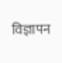विज्ञापन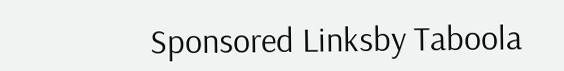Sponsored Linksby Taboola